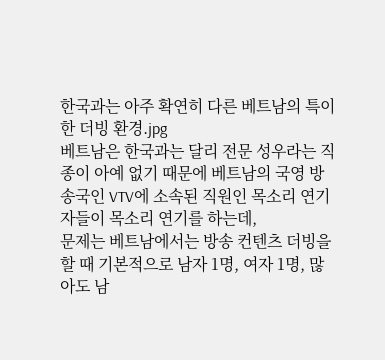한국과는 아주 확연히 다른 베트남의 특이한 더빙 환경.jpg
베트남은 한국과는 달리 전문 성우라는 직종이 아예 없기 때문에 베트남의 국영 방송국인 VTV에 소속된 직원인 목소리 연기자들이 목소리 연기를 하는데,
문제는 베트남에서는 방송 컨텐츠 더빙을 할 때 기본적으로 남자 1명, 여자 1명, 많아도 남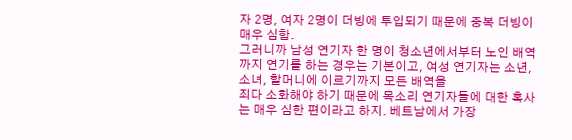자 2명, 여자 2명이 더빙에 투입되기 때문에 중복 더빙이 매우 심함.
그러니까 남성 연기자 한 명이 청소년에서부터 노인 배역까지 연기를 하는 경우는 기본이고, 여성 연기자는 소년, 소녀, 할머니에 이르기까지 모든 배역을
죄다 소화해야 하기 때문에 목소리 연기자들에 대한 혹사는 매우 심한 편이라고 하지. 베트남에서 가장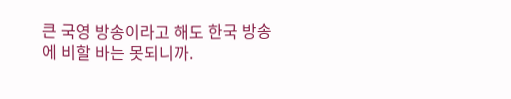큰 국영 방송이라고 해도 한국 방송에 비할 바는 못되니까.